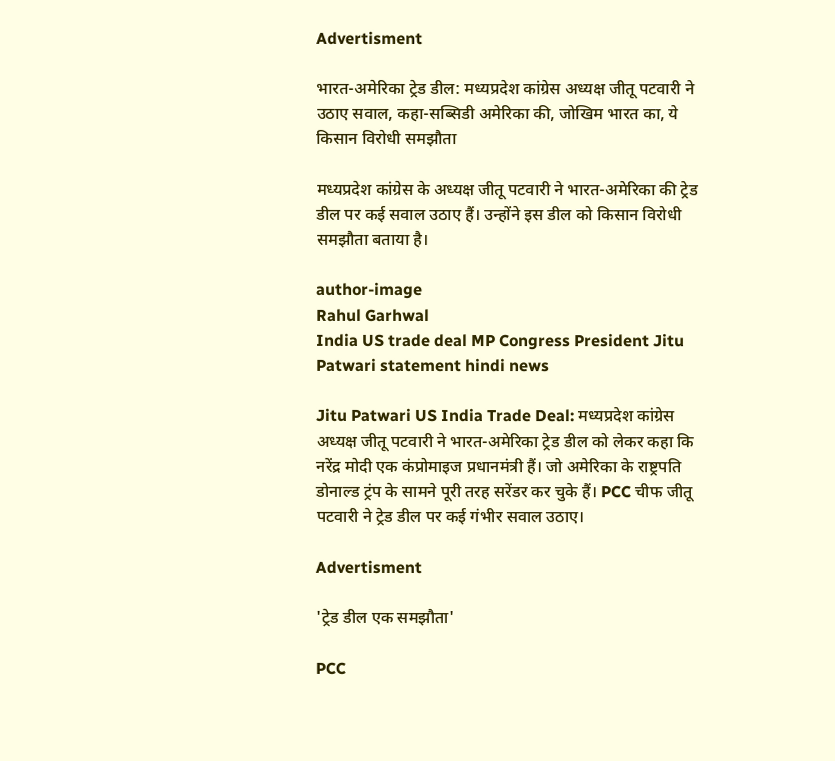Advertisment

भारत-अमेरिका ट्रेड डील: मध्यप्रदेश कांग्रेस अध्यक्ष जीतू पटवारी ने उठाए सवाल, कहा-सब्सिडी अमेरिका की, जोखिम भारत का, ये किसान विरोधी समझौता

मध्यप्रदेश कांग्रेस के अध्यक्ष जीतू पटवारी ने भारत-अमेरिका की ट्रेड डील पर कई सवाल उठाए हैं। उन्होंने इस डील को किसान विरोधी समझौता बताया है।

author-image
Rahul Garhwal
India US trade deal MP Congress President Jitu Patwari statement hindi news

Jitu Patwari US India Trade Deal: मध्यप्रदेश कांग्रेस अध्यक्ष जीतू पटवारी ने भारत-अमेरिका ट्रेड डील को लेकर कहा कि नरेंद्र मोदी एक कंप्रोमाइज प्रधानमंत्री हैं। जो अमेरिका के राष्ट्रपति डोनाल्ड ट्रंप के सामने पूरी तरह सरेंडर कर चुके हैं। PCC चीफ जीतू पटवारी ने ट्रेड डील पर कई गंभीर सवाल उठाए।

Advertisment

'ट्रेड डील एक समझौता'

PCC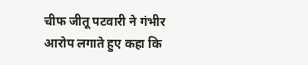चीफ जीतू पटवारी ने गंभीर आरोप लगाते हुए कहा कि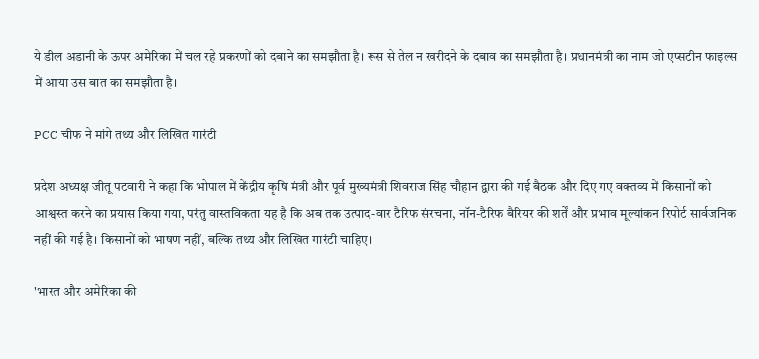ये डील अडानी के ऊपर अमेरिका में चल रहे प्रकरणों को दबाने का समझौता है। रूस से तेल न खरीदने के दबाव का समझौता है। प्रधानमंत्री का नाम जो एप्सटीन फाइल्स में आया उस बात का समझौता है।

PCC चीफ ने मांगे तथ्य और लिखित गारंटी

प्रदेश अध्यक्ष जीतू पटवारी ने कहा कि भोपाल में केंद्रीय कृषि मंत्री और पूर्व मुख्यमंत्री शिवराज सिंह चौहान द्वारा की गई बैठक और दिए गए वक्तव्य में किसानों को आश्वस्त करने का प्रयास किया गया, परंतु वास्तविकता यह है कि अब तक उत्पाद-वार टैरिफ संरचना, नॉन-टैरिफ बैरियर की शर्तें और प्रभाव मूल्यांकन रिपोर्ट सार्वजनिक नहीं की गई है। किसानों को भाषण नहीं, बल्कि तथ्य और लिखित गारंटी चाहिए।

'भारत और अमेरिका की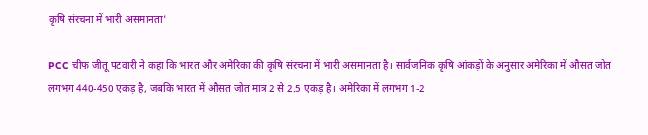कृषि संरचना में भारी असमानता'

PCC चीफ जीतू पटवारी ने कहा कि भारत और अमेरिका की कृषि संरचना में भारी असमानता है। सार्वजनिक कृषि आंकड़ों के अनुसार अमेरिका में औसत जोत लगभग 440-450 एकड़ है, जबकि भारत में औसत जोत मात्र 2 से 2.5 एकड़ है। अमेरिका में लगभग 1-2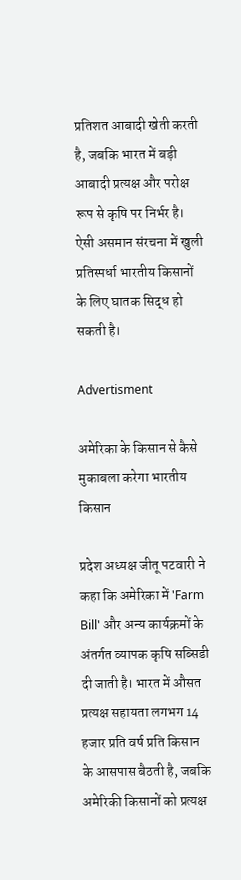प्रतिशत आबादी खेती करती है, जबकि भारत में बड़ी आबादी प्रत्यक्ष और परोक्ष रूप से कृषि पर निर्भर है। ऐसी असमान संरचना में खुली प्रतिस्पर्धा भारतीय किसानों के लिए घातक सिद्ध हो सकती है।

Advertisment

अमेरिका के किसान से कैसे मुकाबला करेगा भारतीय किसान

प्रदेश अध्यक्ष जीतू पटवारी ने कहा कि अमेरिका में 'Farm Bill' और अन्य कार्यक्रमों के अंतर्गत व्यापक कृषि सब्सिडी दी जाती है। भारत में औसत प्रत्यक्ष सहायता लगभग 14 हजार प्रति वर्ष प्रति किसान के आसपास बैठती है, जबकि अमेरिकी किसानों को प्रत्यक्ष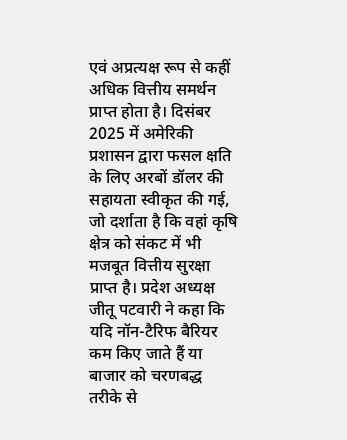एवं अप्रत्यक्ष रूप से कहीं अधिक वित्तीय समर्थन प्राप्त होता है। दिसंबर 2025 में अमेरिकी प्रशासन द्वारा फसल क्षति के लिए अरबों डॉलर की सहायता स्वीकृत की गई, जो दर्शाता है कि वहां कृषि क्षेत्र को संकट में भी मजबूत वित्तीय सुरक्षा प्राप्त है। प्रदेश अध्यक्ष जीतू पटवारी ने कहा कि यदि नॉन-टैरिफ बैरियर कम किए जाते हैं या बाजार को चरणबद्ध तरीके से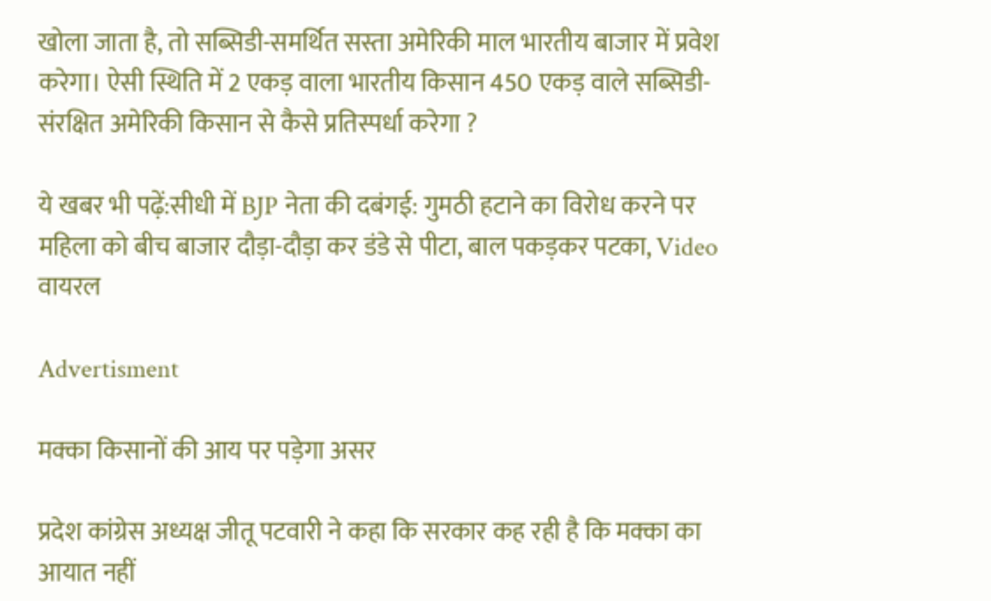खोला जाता है, तो सब्सिडी-समर्थित सस्ता अमेरिकी माल भारतीय बाजार में प्रवेश करेगा। ऐसी स्थिति में 2 एकड़ वाला भारतीय किसान 450 एकड़ वाले सब्सिडी-संरक्षित अमेरिकी किसान से कैसे प्रतिस्पर्धा करेगा ?

ये खबर भी पढ़ें:सीधी में BJP नेता की दबंगई: गुमठी हटाने का विरोध करने पर महिला को बीच बाजार दौड़ा-दौड़ा कर डंडे से पीटा, बाल पकड़कर पटका, Video वायरल

Advertisment

मक्का किसानों की आय पर पड़ेगा असर

प्रदेश कांग्रेस अध्यक्ष जीतू पटवारी ने कहा कि सरकार कह रही है कि मक्का का आयात नहीं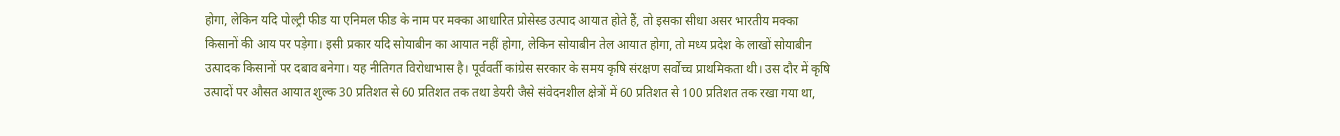होगा, लेकिन यदि पोल्ट्री फीड या एनिमल फीड के नाम पर मक्का आधारित प्रोसेस्ड उत्पाद आयात होते हैं, तो इसका सीधा असर भारतीय मक्का किसानों की आय पर पड़ेगा। इसी प्रकार यदि सोयाबीन का आयात नहीं होगा, लेकिन सोयाबीन तेल आयात होगा, तो मध्य प्रदेश के लाखों सोयाबीन उत्पादक किसानों पर दबाव बनेगा। यह नीतिगत विरोधाभास है। पूर्ववर्ती कांग्रेस सरकार के समय कृषि संरक्षण सर्वोच्च प्राथमिकता थी। उस दौर में कृषि उत्पादों पर औसत आयात शुल्क 30 प्रतिशत से 60 प्रतिशत तक तथा डेयरी जैसे संवेदनशील क्षेत्रों में 60 प्रतिशत से 100 प्रतिशत तक रखा गया था,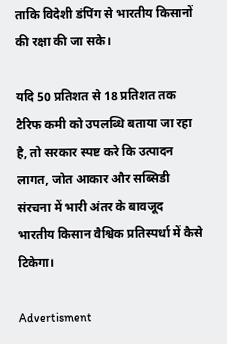ताकि विदेशी डंपिंग से भारतीय किसानों की रक्षा की जा सके।

यदि 50 प्रतिशत से 18 प्रतिशत तक टैरिफ कमी को उपलब्धि बताया जा रहा है, तो सरकार स्पष्ट करे कि उत्पादन लागत, जोत आकार और सब्सिडी संरचना में भारी अंतर के बावजूद भारतीय किसान वैश्विक प्रतिस्पर्धा में कैसे टिकेगा।

Advertisment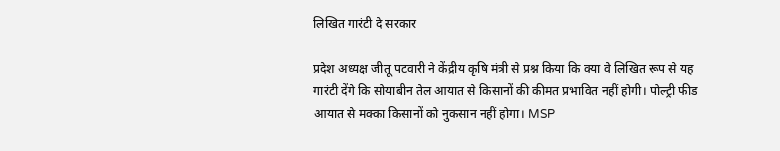लिखित गारंटी दे सरकार

प्रदेश अध्यक्ष जीतू पटवारी ने केंद्रीय कृषि मंत्री से प्रश्न किया कि क्या वे लिखित रूप से यह गारंटी देंगे कि सोयाबीन तेल आयात से किसानों की कीमत प्रभावित नहीं होगी। पोल्ट्री फीड आयात से मक्का किसानों को नुकसान नहीं होगा। MSP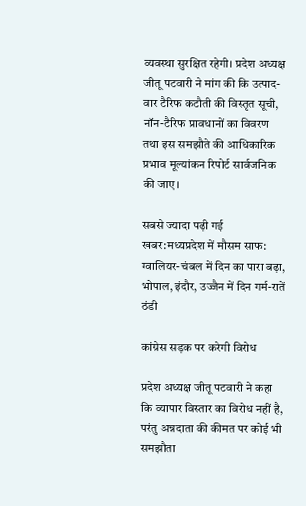व्यवस्था सुरक्षित रहेगी। प्रदेश अध्यक्ष जीतू पटवारी ने मांग की कि उत्पाद-वार टैरिफ कटौती की विस्तृत सूची, नॉन-टैरिफ प्रावधानों का विवरण तथा इस समझौते की आधिकारिक प्रभाव मूल्यांकन रिपोर्ट सार्वजनिक की जाए।

सबसे ज्यादा पढ़ी गई खबर:मध्यप्रदेश में मौसम साफ: ग्वालियर-चंबल में दिन का पारा बढ़ा, भोपाल, इंदौर, उज्जैन में दिन गर्म-रातें ठंडी

कांग्रेस सड़क पर करेगी विरोध

प्रदेश अध्यक्ष जीतू पटवारी ने कहा कि व्यापार विस्तार का विरोध नहीं है, परंतु अन्नदाता की कीमत पर कोई भी समझौता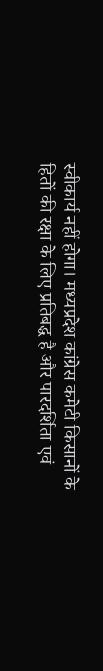स्वीकार्य नहीं होगा। मध्यप्रदेश कांग्रेस कमेटी किसानों के हितों की रक्षा के लिए प्रतिबद्ध है और पारदर्शिता एवं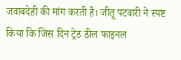जवाबदेही की मांग करती है। जीतू पटवारी ने स्पष्ट किया कि जिस दिन ट्रेड डील फाइनल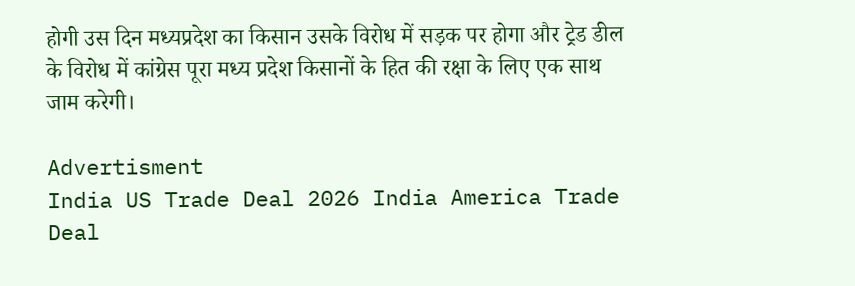होगी उस दिन मध्यप्रदेश का किसान उसके विरोध में सड़क पर होगा और ट्रेड डील के विरोध में कांग्रेस पूरा मध्य प्रदेश किसानों के हित की रक्षा के लिए एक साथ जाम करेगी।

Advertisment
India US Trade Deal 2026 India America Trade Deal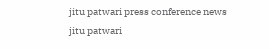jitu patwari press conference news jitu patwari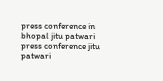press conference in bhopal jitu patwari press conference jitu patwari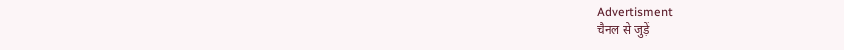Advertisment
चैनल से जुड़ें